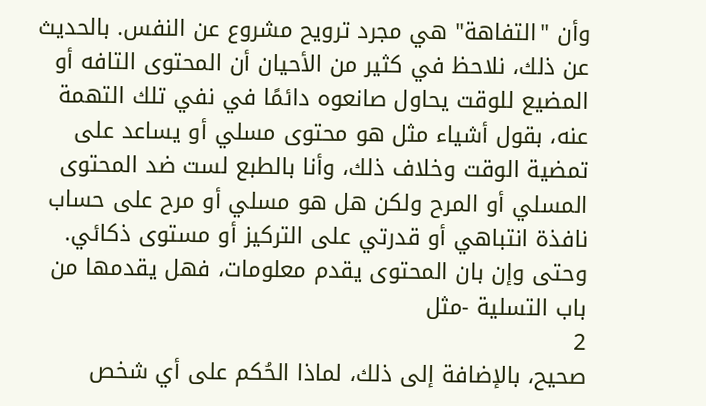وأن "التفاهة" هي مجرد ترويح مشروع عن النفس. بالحديث عن ذلك، نلاحظ في كثير من الأحيان أن المحتوى التافه أو المضيع للوقت يحاول صانعوه دائمًا في نفي تلك التهمة عنه، بقول أشياء مثل هو محتوى مسلي أو يساعد على تمضية الوقت وخلاف ذلك، وأنا بالطبع لست ضد المحتوى المسلي أو المرح ولكن هل هو مسلي أو مرح على حساب نافذة انتباهي أو قدرتي على التركيز أو مستوى ذكائي. وحتى وإن بان المحتوى يقدم معلومات، فهل يقدمها من باب التسلية -مثل
2
صحيح، بالإضافة إلى ذلك، لماذا الحُكم على أي شخص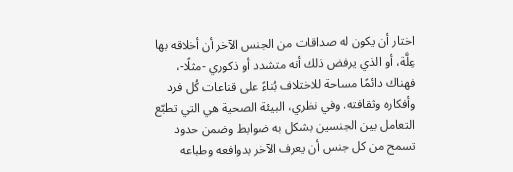اختار أن يكون له صداقات من الجنس الآخر أن أخلاقه بها عِلَّة، أو الذي يرفض ذلك أنه متشدد أو ذكوري -مثلًا-، فهناك دائمًا مساحة للاختلاف بُناءً على قناعات كُل فرد وأفكاره وثقافته. وفي نظري، البيئة الصحية هي التي تطبّع التعامل بين الجنسين بشكل به ضوابط وضمن حدود تسمح من كل جنس أن يعرف الآخر بدوافعه وطباعه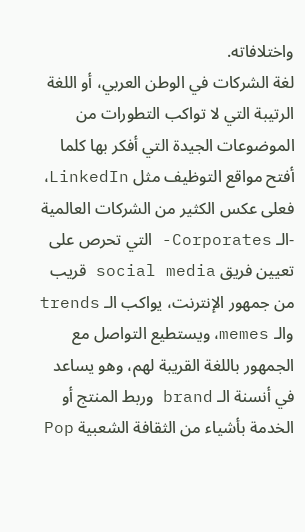واختلافاته.
لغة الشركات في الوطن العربي، أو اللغة الرتيبة التي لا تواكب التطورات من الموضوعات الجيدة التي أفكر بها كلما أفتح مواقع التوظيف مثل LinkedIn، فعلى عكس الكثير من الشركات العالمية -الـ Corporates- التي تحرص على تعيين فريق social media قريب من جمهور الإنترنت، يواكب الـ trends والـ memes، ويستطيع التواصل مع الجمهور باللغة القريبة لهم، وهو يساعد في أنسنة الـ brand وربط المنتج أو الخدمة بأشياء من الثقافة الشعبية Pop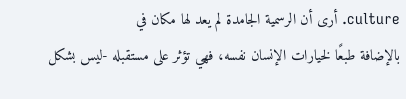culture. أرى أن الرسمية الجامدة لم يعد لها مكان في
بالإضافة طبعًا لخيارات الإنسان نفسه، فهي تؤثر على مستقبله -ليس بشكل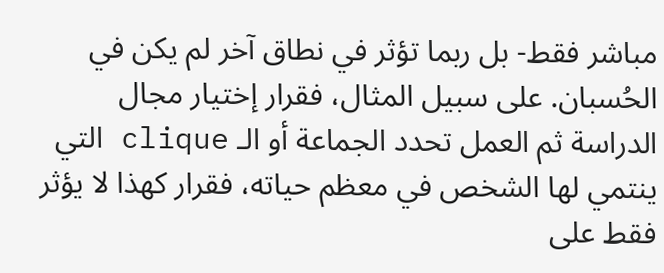مباشر فقط- بل ربما تؤثر في نطاق آخر لم يكن في الحُسبان. على سبيل المثال، فقرار إختيار مجال الدراسة ثم العمل تحدد الجماعة أو الـ clique التي ينتمي لها الشخص في معظم حياته، فقرار كهذا لا يؤثر فقط على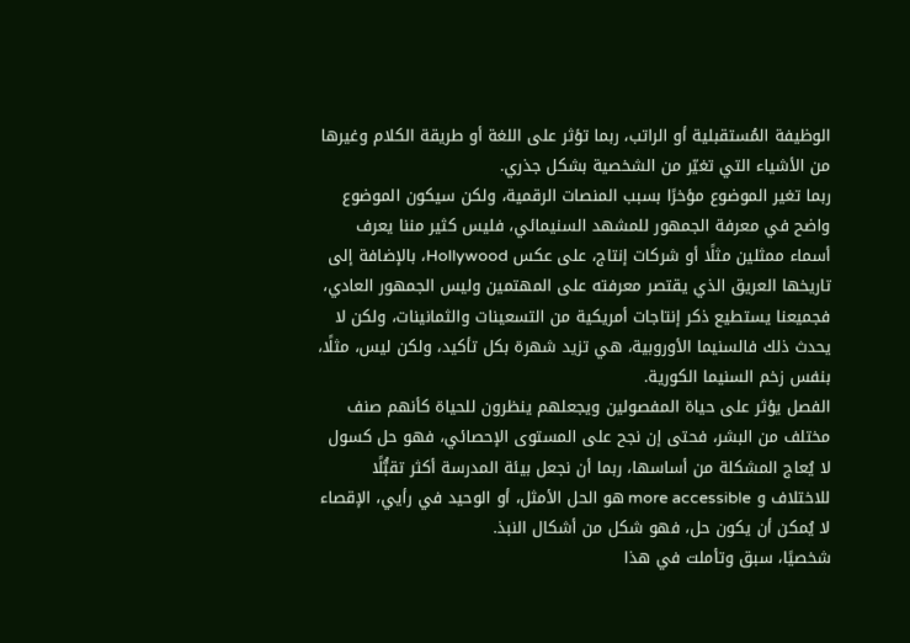الوظيفة المُستقبلية أو الراتب، ربما تؤثر على اللغة أو طريقة الكلام وغيرها من الأشياء التي تغيّر من الشخصية بشكل جذري.
ربما تغير الموضوع مؤخرًا بسبب المنصات الرقمية، ولكن سيكون الموضوع واضح في معرفة الجمهور للمشهد السنيمائي، فليس كثير مننا يعرف أسماء ممثلين مثلًا أو شركات إنتاج، على عكس Hollywood، بالإضافة إلى تاريخها العريق الذي يقتصر معرفته على المهتمين وليس الجمهور العادي، فجميعنا يستطيع ذكر إنتاجات أمريكية من التسعينات والثمانينات، ولكن لا يحدث ذلك فالسنيما الأوروبية، هي تزيد شهرة بكل تأكيد، ولكن ليس، مثلًا، بنفس زخم السنيما الكورية.
الفصل يؤثر على حياة المفصولين ويجعلهم ينظرون للحياة كأنهم صنف مختلف من البشر، فحتى إن نجح على المستوى الإحصائي، فهو حل كسول لا يُعاج المشكلة من أساسها، ربما أن نجعل بيئة المدرسة أكثر تقبُّلًا للاختلاف و more accessible هو الحل الأمثل، أو الوحيد في رأيي، الإقصاء لا يُمكن أن يكون حل، فهو شكل من أشكال النبذ.
شخصيًا، سبق وتأملت في هذا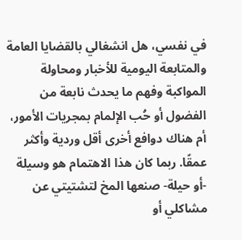في نفسي، هل انشغالي بالقضايا العامة والمتابعة اليومية للأخبار ومحاولة المواكبة وفهم ما يحدث نابعة من الفضول أو حُب الإلمام بمجريات الأمور، أم هناك دوافع أخرى أقل وردية وأكثر عمقًا. ربما كان هذا الاهتمام هو وسيلة -أو حيلة- صنعها المخ لتشتيتي عن مشاكلي أو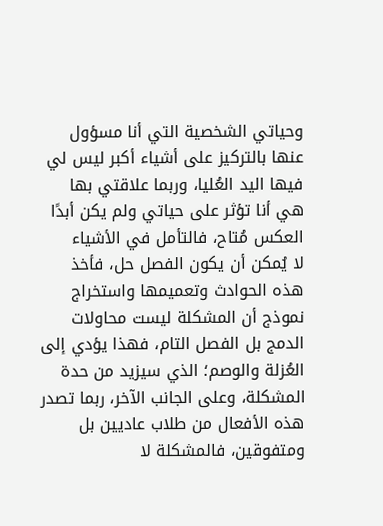وحياتي الشخصية التي أنا مسؤول عنها بالتركيز على أشياء أكبر ليس لي فيها اليد العُليا، وربما علاقتي بها هي أنا تؤثر على حياتي ولم يكن أبدًا العكس مُتاح، فالتأمل في الأشياء
لا يُمكن أن يكون الفصل حل، فأخذ هذه الحوادث وتعميمها واستخراج نموذج أن المشكلة ليست محاولات الدمج بل الفصل التام، فهذا يؤدي إلى العُزلة والوصم؛ الذي سيزيد من حدة المشكلة، وعلى الجانب الآخر، ربما تصدر هذه الأفعال من طلاب عاديين بل ومتفوقين، فالمشكلة لا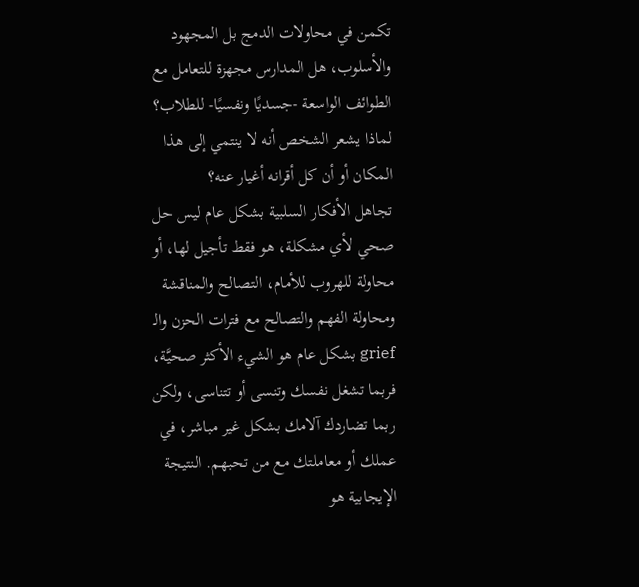تكمن في محاولات الدمج بل المجهود والأسلوب، هل المدارس مجهزة للتعامل مع الطوائف الواسعة -جسديًا ونفسيًا- للطلاب؟ لماذا يشعر الشخص أنه لا ينتمي إلى هذا المكان أو أن كل أقرانه أغيار عنه؟
تجاهل الأفكار السلبية بشكل عام ليس حل صحي لأي مشكلة، هو فقط تأجيل لها، أو محاولة للهروب للأمام، التصالح والمناقشة ومحاولة الفهم والتصالح مع فترات الحزن والـ grief بشكل عام هو الشيء الأكثر صحيَّة، فربما تشغل نفسك وتنسى أو تتناسى، ولكن ربما تضاردك آلامك بشكل غير مباشر، في عملك أو معاملتك مع من تحبهم. النتيجة الإيجابية هو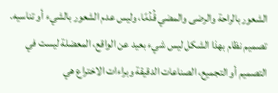الشعور بالراحة والرضى والمضي قُدُمًا، وليس عدم الشعور بالشيء أو تناسيه.
تصميم نظام بهذا الشكل ليس شيء بعيد عن الواقع، المعضلة ليست في التصميم أو التجميع، الصناعات الدقيقة وبراءات الاختراع هي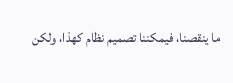ما ينقصنا، فيمكننا تصميم نظام كهذا، ولكن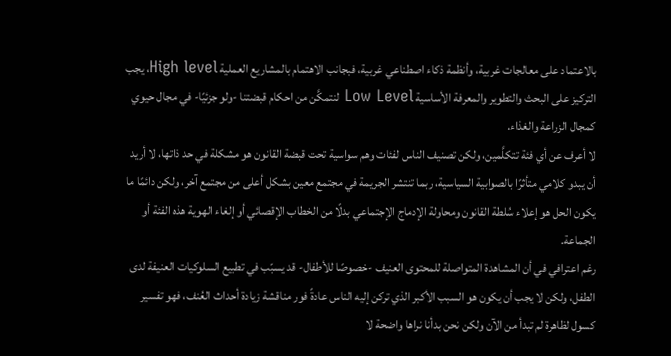بالاعتماد على معالجات غربية، وأنظمة ذكاء اصطناعي غربية، فبجانب الاهتمام بالمشاريع العملية High level، يجب التركيز على البحث والتطوير والمعرفة الأساسية Low Level لنتمكَّن من احكام قبضتنا -ولو جزئيًا- في مجال حيوي كمجال الزراعة والغذاء.
لا أعرف عن أي فئة تتكلَّمين، ولكن تصنيف الناس لفئات وهم سواسية تحت قبضة القانون هو مشكلة في حد ذاتها، لا أريد أن يبدو كلامي متأثرًا بالصوابية السياسية، ربما تنتشر الجريمة في مجتمع معين بشكل أعلى من مجتمع آخر، ولكن دائمًا ما يكون الحل هو إعلاء سُلطة القانون ومحاولة الإدماج الإجتماعي بدلًا من الخطاب الإقصائي أو إلغاء الهوية هذه الفئة أو الجماعة.
رغم اعترافي في أن المشاهدة المتواصلة للمحتوى العنيف -خصوصًا للأطفال- قد يسبّب في تطبيع السلوكيات العنيفة لدى الطفل، ولكن لا يجب أن يكون هو السبب الأكبر الذي تركن إليه الناس عادةً فور مناقشة زيادة أحداث العُنف، فهو تفسير كسول لظاهرة لم تبدأ من الآن ولكن نحن بدأنا نراها واضحة لا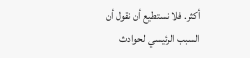أكثر. فلا نستطيع أن نقول أن السبب الرئيسي لحوادث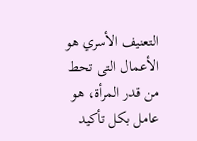التعنيف الأسري هو الأعمال التى تحط من قدر المرأة، هو عامل بكل تأكيد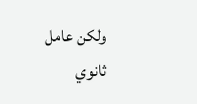ولكن عامل ثانوي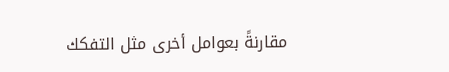مقارنةً بعوامل أخرى مثل التفكك